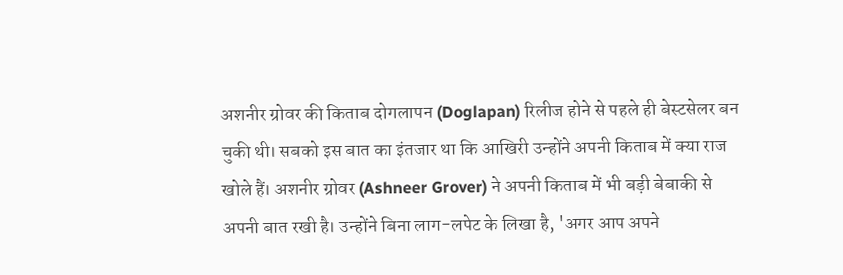अशनीर ग्रोवर की किताब दोगलापन (Doglapan) रिलीज होने से पहले ही बेस्टसेलर बन चुकी थी। सबको इस बात का इंतजार था कि आखिरी उन्होंने अपनी किताब में क्या राज खोले हैं। अशनीर ग्रोवर (Ashneer Grover) ने अपनी किताब में भी बड़ी बेबाकी से अपनी बात रखी है। उन्होंने बिना लाग-लपेट के लिखा है, 'अगर आप अपने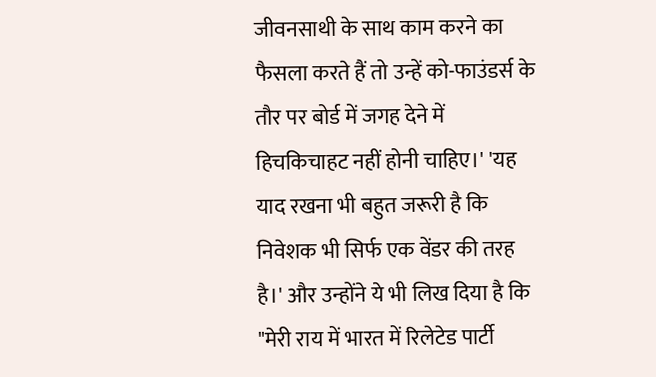जीवनसाथी के साथ काम करने का फैसला करते हैं तो उन्हें को-फाउंडर्स के तौर पर बोर्ड में जगह देने में हिचकिचाहट नहीं होनी चाहिए।' 'यह याद रखना भी बहुत जरूरी है कि निवेशक भी सिर्फ एक वेंडर की तरह है।' और उन्होंने ये भी लिख दिया है कि "मेरी राय में भारत में रिलेटेड पार्टी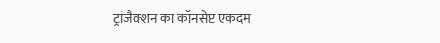ट्रांजैक्शन का कॉनसेप्ट एकदम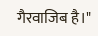गैरवाजिब है।"